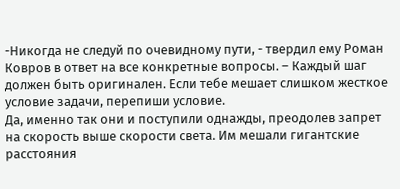-Никогда не следуй по очевидному пути, - твердил ему Роман Ковров в ответ на все конкретные вопросы. – Каждый шаг должен быть оригинален. Если тебе мешает слишком жесткое условие задачи, перепиши условие.
Да, именно так они и поступили однажды, преодолев запрет на скорость выше скорости света. Им мешали гигантские расстояния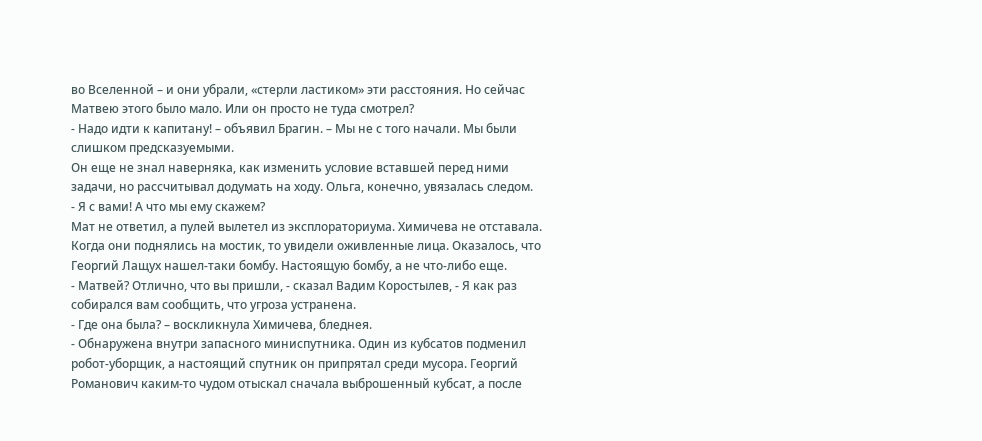во Вселенной – и они убрали, «стерли ластиком» эти расстояния. Но сейчас Матвею этого было мало. Или он просто не туда смотрел?
- Надо идти к капитану! – объявил Брагин. – Мы не с того начали. Мы были слишком предсказуемыми.
Он еще не знал наверняка, как изменить условие вставшей перед ними задачи, но рассчитывал додумать на ходу. Ольга, конечно, увязалась следом.
- Я с вами! А что мы ему скажем?
Мат не ответил, а пулей вылетел из эксплораториума. Химичева не отставала.
Когда они поднялись на мостик, то увидели оживленные лица. Оказалось, что Георгий Лащух нашел-таки бомбу. Настоящую бомбу, а не что-либо еще.
- Матвей? Отлично, что вы пришли, - сказал Вадим Коростылев, - Я как раз собирался вам сообщить, что угроза устранена.
- Где она была? – воскликнула Химичева, бледнея.
- Обнаружена внутри запасного миниспутника. Один из кубсатов подменил робот-уборщик, а настоящий спутник он припрятал среди мусора. Георгий Романович каким-то чудом отыскал сначала выброшенный кубсат, а после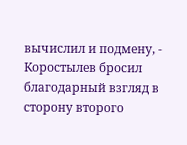вычислил и подмену, - Коростылев бросил благодарный взгляд в сторону второго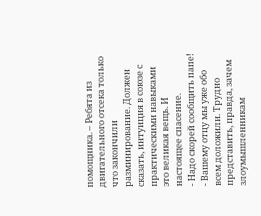помощника. – Ребята из двигательного отсека только что закончили разминирование. Должен сказать, интуиция в союзе с практическими навыками это великая вещь. И настоящее спасение.
- Надо скорей сообщить папе!
- Вашему отцу мы уже обо всем доложили. Трудно представить, правда, зачем злоумышленникам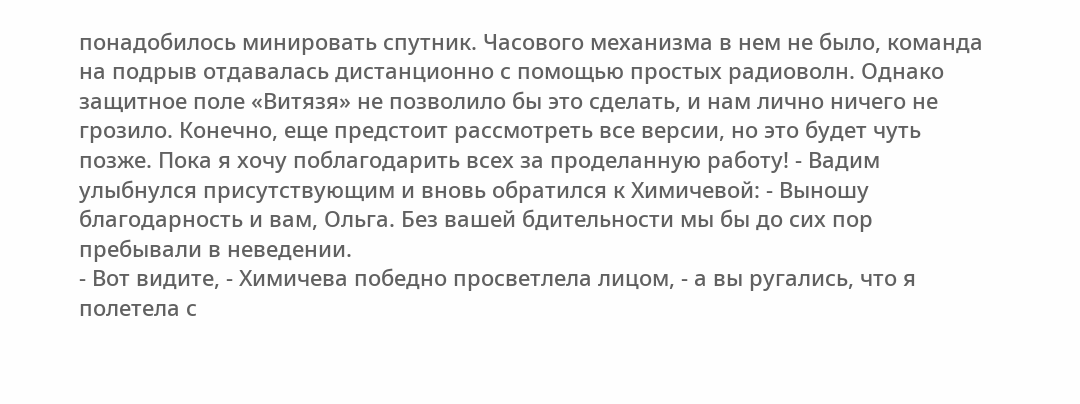понадобилось минировать спутник. Часового механизма в нем не было, команда на подрыв отдавалась дистанционно с помощью простых радиоволн. Однако защитное поле «Витязя» не позволило бы это сделать, и нам лично ничего не грозило. Конечно, еще предстоит рассмотреть все версии, но это будет чуть позже. Пока я хочу поблагодарить всех за проделанную работу! - Вадим улыбнулся присутствующим и вновь обратился к Химичевой: - Выношу благодарность и вам, Ольга. Без вашей бдительности мы бы до сих пор пребывали в неведении.
- Вот видите, - Химичева победно просветлела лицом, - а вы ругались, что я полетела с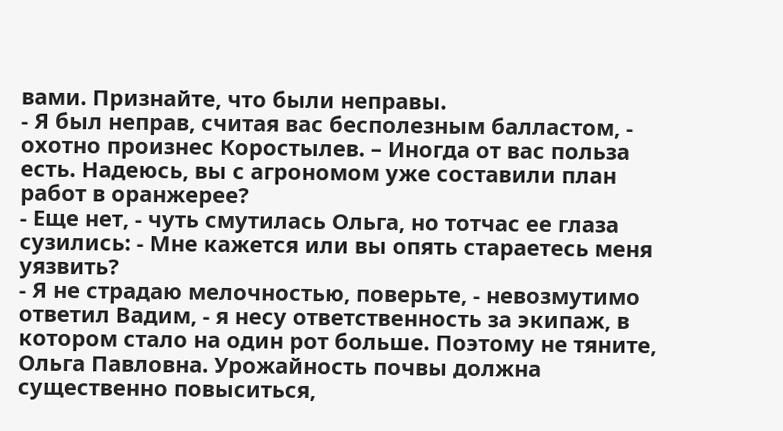вами. Признайте, что были неправы.
- Я был неправ, считая вас бесполезным балластом, - охотно произнес Коростылев. – Иногда от вас польза есть. Надеюсь, вы с агрономом уже составили план работ в оранжерее?
- Еще нет, - чуть смутилась Ольга, но тотчас ее глаза сузились: - Мне кажется или вы опять стараетесь меня уязвить?
- Я не страдаю мелочностью, поверьте, - невозмутимо ответил Вадим, - я несу ответственность за экипаж, в котором стало на один рот больше. Поэтому не тяните, Ольга Павловна. Урожайность почвы должна существенно повыситься,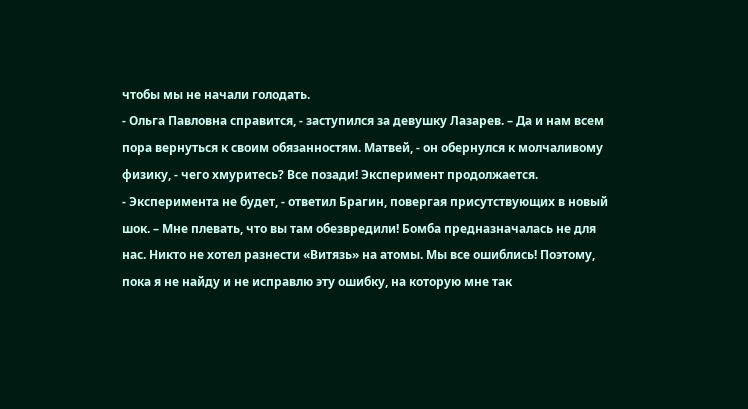чтобы мы не начали голодать.
- Ольга Павловна справится, - заступился за девушку Лазарев. – Да и нам всем пора вернуться к своим обязанностям. Матвей, - он обернулся к молчаливому физику, - чего хмуритесь? Все позади! Эксперимент продолжается.
- Эксперимента не будет, - ответил Брагин, повергая присутствующих в новый шок. – Мне плевать, что вы там обезвредили! Бомба предназначалась не для нас. Никто не хотел разнести «Витязь» на атомы. Мы все ошиблись! Поэтому, пока я не найду и не исправлю эту ошибку, на которую мне так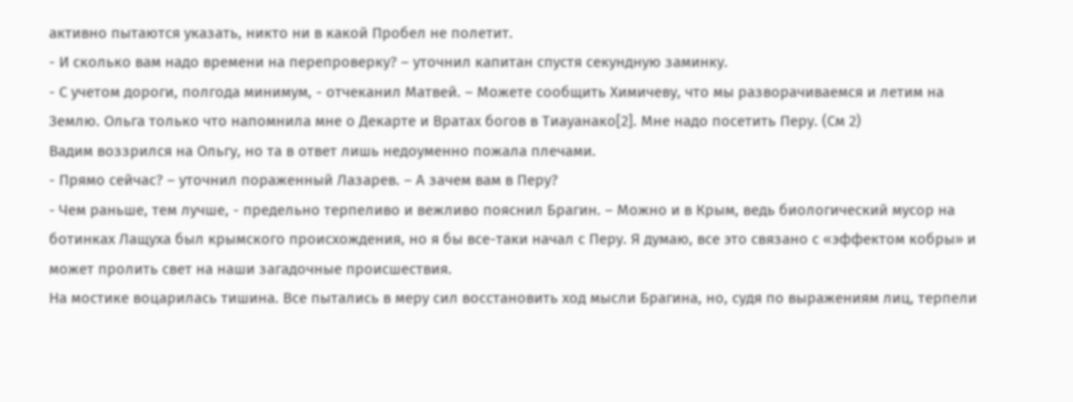активно пытаются указать, никто ни в какой Пробел не полетит.
- И сколько вам надо времени на перепроверку? – уточнил капитан спустя секундную заминку.
- С учетом дороги, полгода минимум, - отчеканил Матвей. – Можете сообщить Химичеву, что мы разворачиваемся и летим на Землю. Ольга только что напомнила мне о Декарте и Вратах богов в Тиауанако[2]. Мне надо посетить Перу. (См 2)
Вадим воззрился на Ольгу, но та в ответ лишь недоуменно пожала плечами.
- Прямо сейчас? – уточнил пораженный Лазарев. – А зачем вам в Перу?
- Чем раньше, тем лучше, - предельно терпеливо и вежливо пояснил Брагин. – Можно и в Крым, ведь биологический мусор на ботинках Лащуха был крымского происхождения, но я бы все-таки начал с Перу. Я думаю, все это связано с «эффектом кобры» и может пролить свет на наши загадочные происшествия.
На мостике воцарилась тишина. Все пытались в меру сил восстановить ход мысли Брагина, но, судя по выражениям лиц, терпели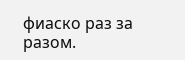фиаско раз за разом.